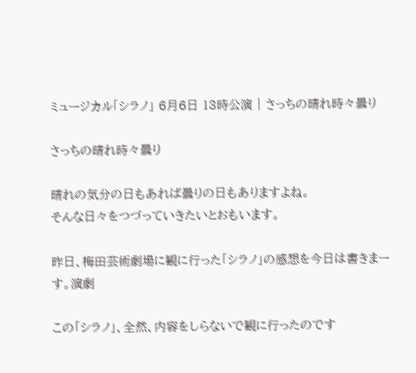ミュージカル「シラノ」 6月6日 13時公演 | さっちの晴れ時々曇り

さっちの晴れ時々曇り

晴れの気分の日もあれば曇りの日もありますよね。
そんな日々をつづっていきたいとおもいます。

昨日、梅田芸術劇場に観に行った「シラノ」の感想を今日は書きまーす。演劇

この「シラノ」、全然、内容をしらないで観に行ったのです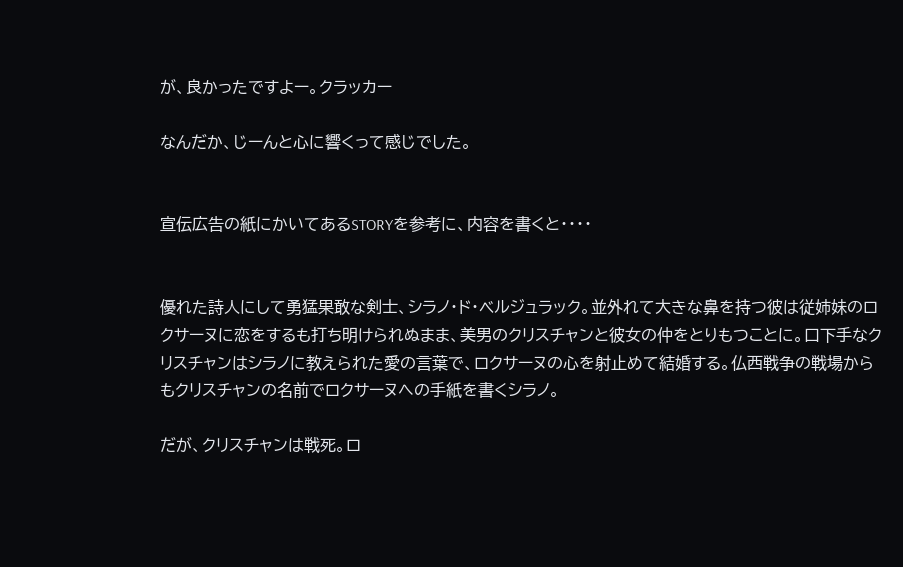が、良かったですよー。クラッカー

なんだか、じーんと心に響くって感じでした。


宣伝広告の紙にかいてあるSTORYを参考に、内容を書くと・・・・


優れた詩人にして勇猛果敢な剣士、シラノ・ド・ベルジュラック。並外れて大きな鼻を持つ彼は従姉妹のロクサーヌに恋をするも打ち明けられぬまま、美男のクリスチャンと彼女の仲をとりもつことに。口下手なクリスチャンはシラノに教えられた愛の言葉で、ロクサーヌの心を射止めて結婚する。仏西戦争の戦場からもクリスチャンの名前でロクサーヌへの手紙を書くシラノ。

だが、クリスチャンは戦死。ロ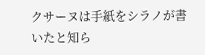クサーヌは手紙をシラノが書いたと知ら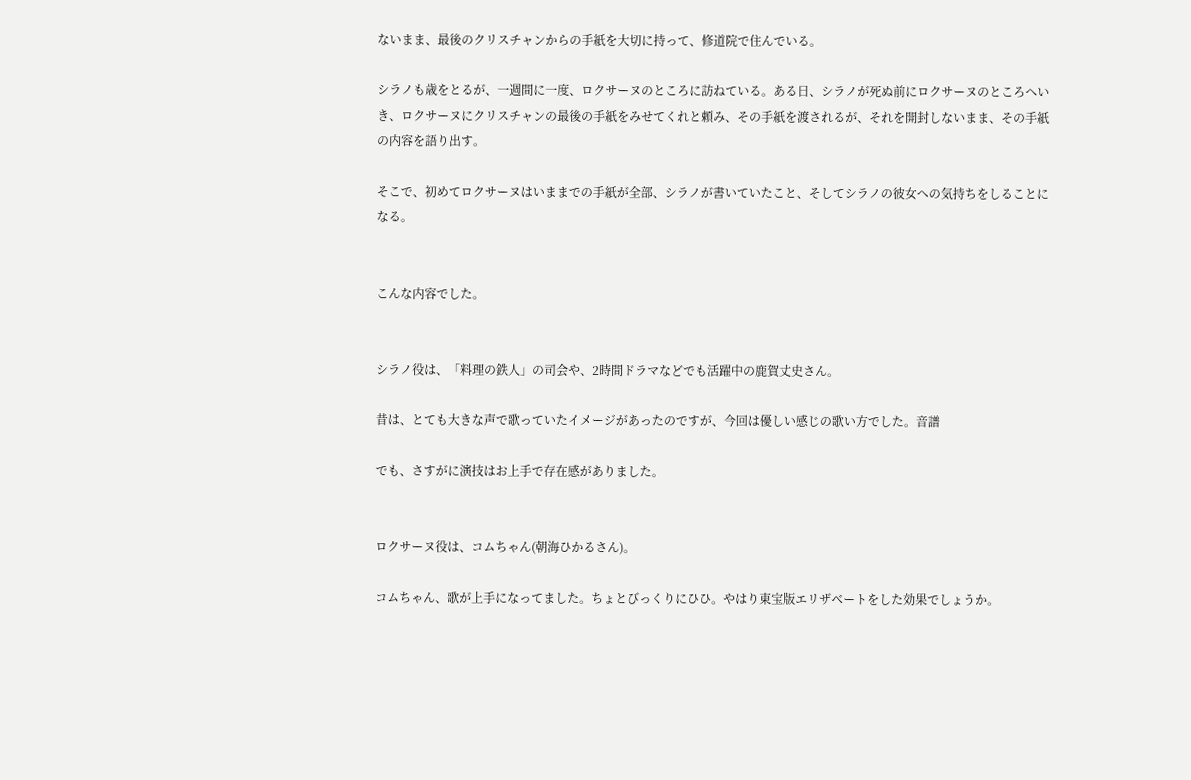ないまま、最後のクリスチャンからの手紙を大切に持って、修道院で住んでいる。

シラノも歳をとるが、一週間に一度、ロクサーヌのところに訪ねている。ある日、シラノが死ぬ前にロクサーヌのところへいき、ロクサーヌにクリスチャンの最後の手紙をみせてくれと頼み、その手紙を渡されるが、それを開封しないまま、その手紙の内容を語り出す。

そこで、初めてロクサーヌはいままでの手紙が全部、シラノが書いていたこと、そしてシラノの彼女への気持ちをしることになる。


こんな内容でした。


シラノ役は、「料理の鉄人」の司会や、2時間ドラマなどでも活躍中の鹿賀丈史さん。

昔は、とても大きな声で歌っていたイメージがあったのですが、今回は優しい感じの歌い方でした。音譜

でも、さすがに演技はお上手で存在感がありました。


ロクサーヌ役は、コムちゃん(朝海ひかるさん)。

コムちゃん、歌が上手になってました。ちょとびっくりにひひ。やはり東宝版エリザベートをした効果でしょうか。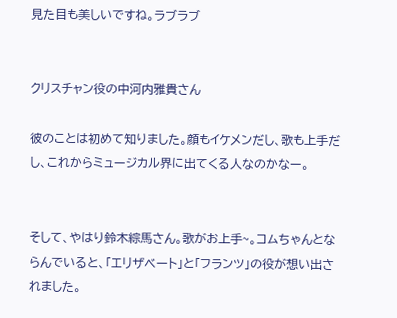見た目も美しいですね。ラブラブ


クリスチャン役の中河内雅貴さん

彼のことは初めて知りました。顔もイケメンだし、歌も上手だし、これからミュージカル界に出てくる人なのかなー。


そして、やはり鈴木綜馬さん。歌がお上手~。コムちゃんとならんでいると、「エリザベート」と「フランツ」の役が想い出されました。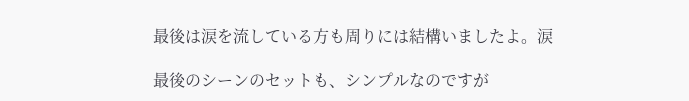最後は涙を流している方も周りには結構いましたよ。涙

最後のシーンのセットも、シンプルなのですが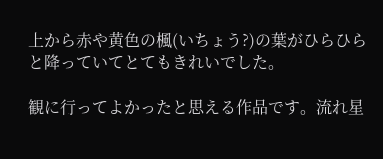上から赤や黄色の楓(いちょう?)の葉がひらひらと降っていてとてもきれいでした。

観に行ってよかったと思える作品です。流れ星